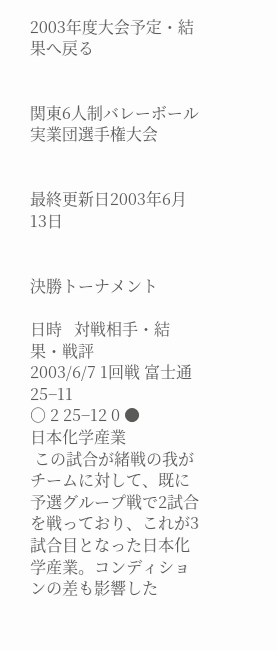2003年度大会予定・結果へ戻る


関東6人制バレーボール実業団選手権大会


最終更新日2003年6月13日


決勝トーナメント

日時   対戦相手・結果・戦評
2003/6/7 1回戦 富士通 25−11
○ 2 25−12 0 ●
日本化学産業
 この試合が緒戦の我がチームに対して、既に予選グループ戦で2試合を戦っており、これが3試合目となった日本化学産業。コンディションの差も影響した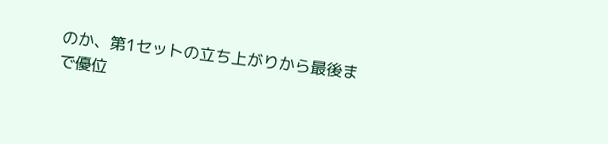のか、第1セットの立ち上がりから最後まで優位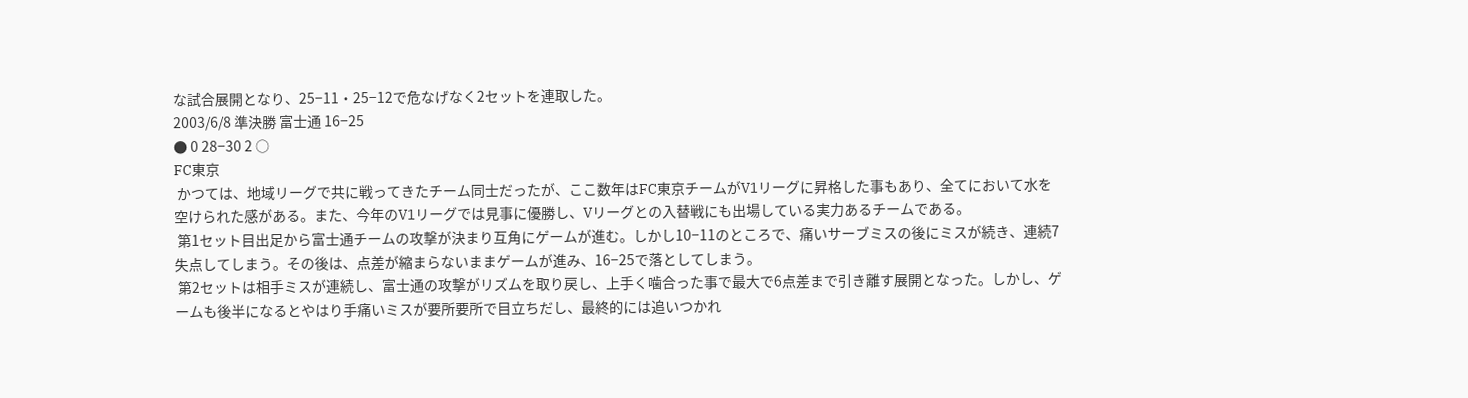な試合展開となり、25−11・25−12で危なげなく2セットを連取した。
2003/6/8 準決勝 富士通 16−25
● 0 28−30 2 ○
FC東京
 かつては、地域リーグで共に戦ってきたチーム同士だったが、ここ数年はFC東京チームがV1リーグに昇格した事もあり、全てにおいて水を空けられた感がある。また、今年のV1リーグでは見事に優勝し、Vリーグとの入替戦にも出場している実力あるチームである。
 第1セット目出足から富士通チームの攻撃が決まり互角にゲームが進む。しかし10−11のところで、痛いサーブミスの後にミスが続き、連続7失点してしまう。その後は、点差が縮まらないままゲームが進み、16−25で落としてしまう。
 第2セットは相手ミスが連続し、富士通の攻撃がリズムを取り戻し、上手く噛合った事で最大で6点差まで引き離す展開となった。しかし、ゲームも後半になるとやはり手痛いミスが要所要所で目立ちだし、最終的には追いつかれ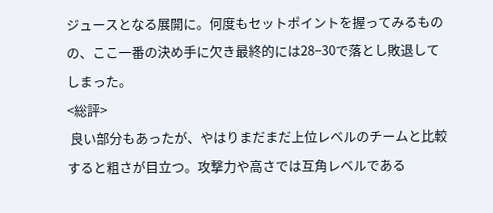ジュースとなる展開に。何度もセットポイントを握ってみるものの、ここ一番の決め手に欠き最終的には28−30で落とし敗退してしまった。
<総評>
 良い部分もあったが、やはりまだまだ上位レベルのチームと比較すると粗さが目立つ。攻撃力や高さでは互角レベルである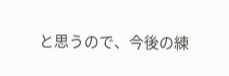と思うので、今後の練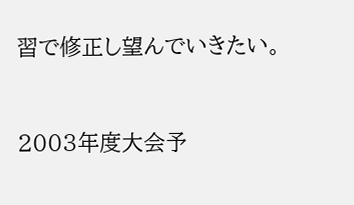習で修正し望んでいきたい。



2003年度大会予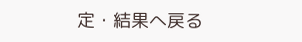定・結果へ戻る